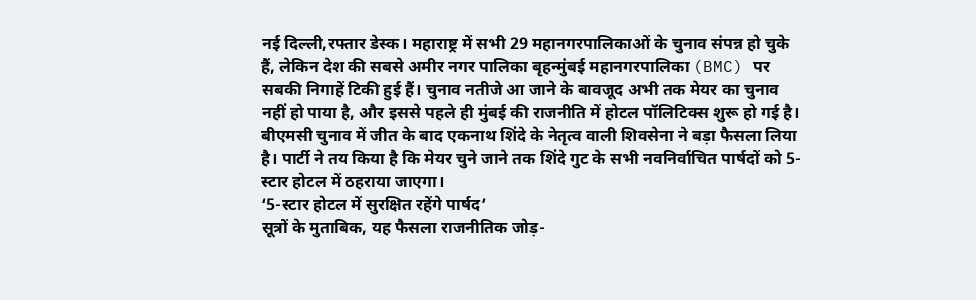नई दिल्ली,रफ्तार डेस्क। महाराष्ट्र में सभी 29 महानगरपालिकाओं के चुनाव संपन्न हो चुके हैं, लेकिन देश की सबसे अमीर नगर पालिका बृहन्मुंबई महानगरपालिका (BMC) पर सबकी निगाहें टिकी हुई हैं। चुनाव नतीजे आ जाने के बावजूद अभी तक मेयर का चुनाव नहीं हो पाया है, और इससे पहले ही मुंबई की राजनीति में होटल पॉलिटिक्स शुरू हो गई है। बीएमसी चुनाव में जीत के बाद एकनाथ शिंदे के नेतृत्व वाली शिवसेना ने बड़ा फैसला लिया है। पार्टी ने तय किया है कि मेयर चुने जाने तक शिंदे गुट के सभी नवनिर्वाचित पार्षदों को 5-स्टार होटल में ठहराया जाएगा।
‘5-स्टार होटल में सुरक्षित रहेंगे पार्षद’
सूत्रों के मुताबिक, यह फैसला राजनीतिक जोड़-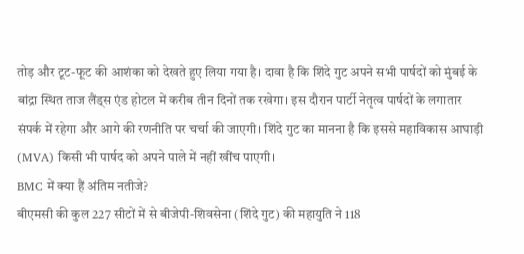तोड़ और टूट-फूट की आशंका को देखते हुए लिया गया है। दावा है कि शिंदे गुट अपने सभी पार्षदों को मुंबई के बांद्रा स्थित ताज लैंड्स एंड होटल में करीब तीन दिनों तक रखेगा। इस दौरान पार्टी नेतृत्व पार्षदों के लगातार संपर्क में रहेगा और आगे की रणनीति पर चर्चा की जाएगी। शिंदे गुट का मानना है कि इससे महाविकास आघाड़ी (MVA) किसी भी पार्षद को अपने पाले में नहीं खींच पाएगी।
BMC में क्या हैं अंतिम नतीजे?
बीएमसी की कुल 227 सीटों में से बीजेपी-शिवसेना (शिंदे गुट) की महायुति ने 118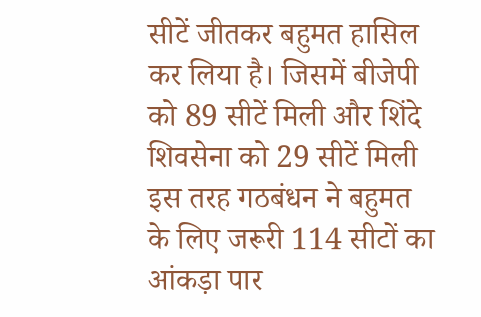सीटें जीतकर बहुमत हासिल कर लिया है। जिसमें बीजेपी को 89 सीटें मिली और शिंदे शिवसेना को 29 सीटें मिली इस तरह गठबंधन ने बहुमत के लिए जरूरी 114 सीटों का आंकड़ा पार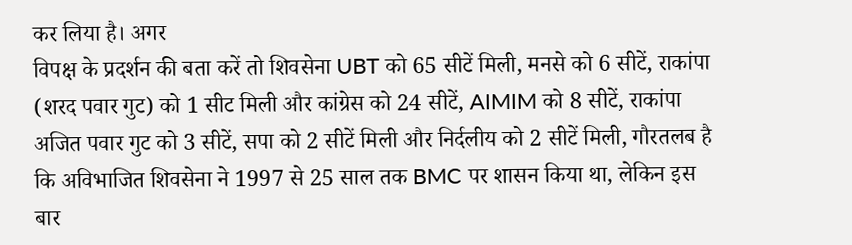कर लिया है। अगर
विपक्ष के प्रदर्शन की बता करें तो शिवसेना UBT को 65 सीटें मिली, मनसे को 6 सीटें, राकांपा (शरद पवार गुट) को 1 सीट मिली और कांग्रेस को 24 सीटें, AIMIM को 8 सीटें, राकांपा अजित पवार गुट को 3 सीटें, सपा को 2 सीटें मिली और निर्दलीय को 2 सीटें मिली, गौरतलब है कि अविभाजित शिवसेना ने 1997 से 25 साल तक BMC पर शासन किया था, लेकिन इस बार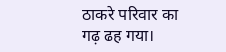ठाकरे परिवार का गढ़ ढह गया।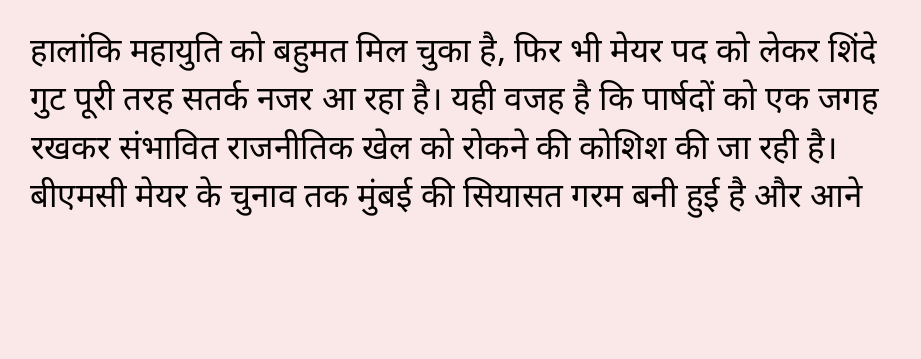हालांकि महायुति को बहुमत मिल चुका है, फिर भी मेयर पद को लेकर शिंदे गुट पूरी तरह सतर्क नजर आ रहा है। यही वजह है कि पार्षदों को एक जगह रखकर संभावित राजनीतिक खेल को रोकने की कोशिश की जा रही है। बीएमसी मेयर के चुनाव तक मुंबई की सियासत गरम बनी हुई है और आने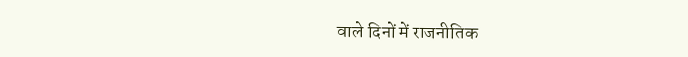वाले दिनों में राजनीतिक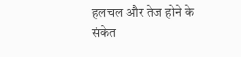हलचल और तेज होने के संकेत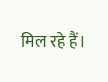मिल रहे हैं।